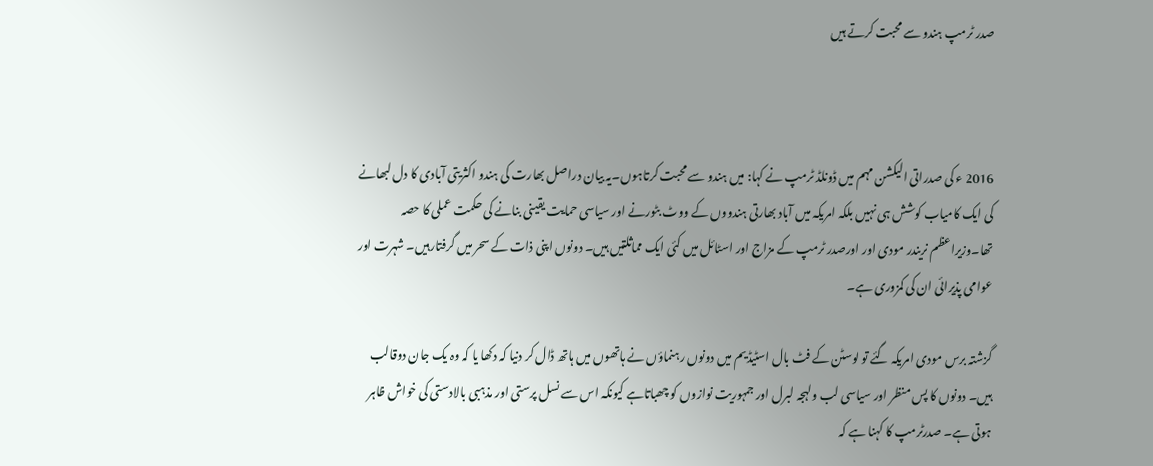صدر ٹرمپ ہندو سے محبت کرتے ہیں



2016 ء کی صدراتی الیکشن مہم میں ڈونلڈ ٹرمپ نے کہا: میں ہندو سے محبت کرتاہوں۔یہ بیان دراصل بھارت کی ہندو اکثریتی آبادی کا دل لبھانے کی ایک کامیاب کوشش ہی نہیں بلکہ امریکہ میں آباد بھارتی ہندووں کے ووٹ بٹورنے اور سیاسی حمایت یقینی بنانے کی حکمت عملی کا حصہ تھا۔وزیراعظم نریندر مودی اور اورصدر ٹرمپ کے مزاج اور اسٹائل میں کئی ایک مماثلتیں ہیں۔ دونوں اپنی ذات کے سحر میں گرفتارہیں۔ شہرت اور عوامی پذیرائی ان کی کمزوری ہے۔

گزشتہ برس مودی امریکہ گئے تو لوسٹن کے فٹ بال اسٹیڈیم میں دونوں رہنماؤں نے ہاتھوں میں ہاتھ ڈال کر دنیا کہ دکھا یا کہ وہ یک جان دوقالب ہیں۔ دونوں کا پس منظر اور سیاسی لب ولہجہ لبرل اور جمہوریت نوازوں کو چھباتاہے کیونکہ اس سے نسل پرستی اور مذہبی بالادستی کی خواش ظاہر ہوتی ہے۔ صدرٹرمپ کا کہنا ہے کہ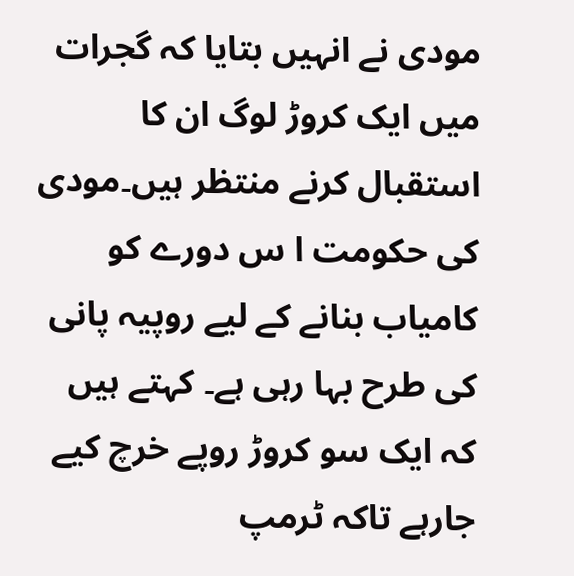مودی نے انہیں بتایا کہ گجرات میں ایک کروڑ لوگ ان کا استقبال کرنے منتظر ہیں۔مودی کی حکومت ا س دورے کو کامیاب بنانے کے لیے روپیہ پانی کی طرح بہا رہی ہے۔ کہتے ہیں کہ ایک سو کروڑ روپے خرچ کیے جارہے تاکہ ٹرمپ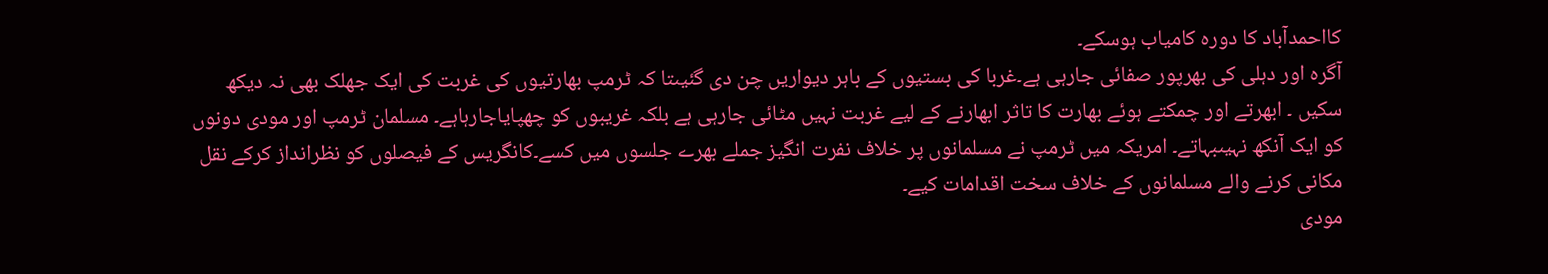کااحمدآباد کا دورہ کامیاب ہوسکے۔
آگرہ اور دہلی کی بھرپور صفائی جارہی ہے۔غربا کی بستیوں کے باہر دیواریں چن دی گئیںتا کہ ٹرمپ بھارتیوں کی غربت کی ایک جھلک بھی نہ دیکھ سکیں ۔ ابھرتے اور چمکتے ہوئے بھارت کا تاثر ابھارنے کے لیے غربت نہیں مٹائی جارہی ہے بلکہ غریبوں کو چھپایاجارہاہے۔ مسلمان ٹرمپ اور مودی دونوں کو ایک آنکھ نہیںبہاتے۔ امریکہ میں ٹرمپ نے مسلمانوں پر خلاف نفرت انگیز جملے بھرے جلسوں میں کسے۔کانگریس کے فیصلوں کو نظرانداز کرکے نقل مکانی کرنے والے مسلمانوں کے خلاف سخت اقدامات کیے۔
مودی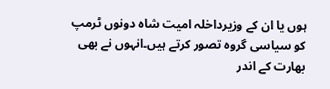ہوں یا ان کے وزیرداخلہ امیت شاہ دونوں ٹرمپ کو سیاسی گروہ تصور کرتے ہیں۔انہوں نے بھی بھارت کے اندر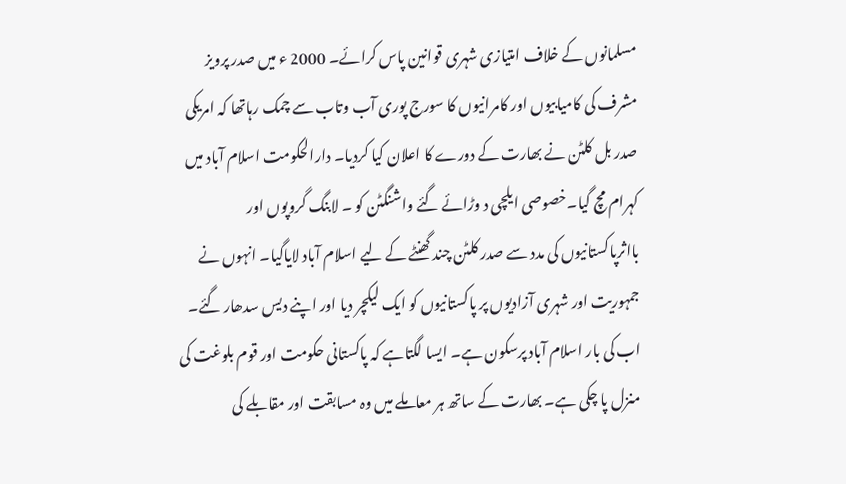مسلمانوں کے خلاف امتیازی شہری قوانین پاس کرائے۔ 2000 ء میں صدر پرویز مشرف کی کامیابیوں اور کامرانیوں کا سورج پوری آب وتاب سے چمک رہاتھا کہ امریکی صدر بل کلٹن نے بھارت کے دورے کا اعلان کیا کردیا۔ دارالحکومت اسلام آباد میں کہرام مچ گیا۔خصوصی ایلچی د وڑائے گئے واشنگٹن کو ۔ لابنگ گروپوں اور بااثرپاکستانیوں کی مدد سے صدر کلٹن چند گھنٹے کے لیے اسلام آباد لایاگیا۔ انہوں نے جمہوریت اور شہری آزادیوں پر پاکستانیوں کو ایک لیکچر دیا اور اپنے دیس سدھار گئے۔
اب کی بار اسلام آباد پرسکون ہے۔ ایسا لگتاہے کہ پاکستانی حکومت اور قوم بلوغت کی منزل پا چکی ہے۔ بھارت کے ساتھ ہر معاملے میں وہ مسابقت اور مقابلے کی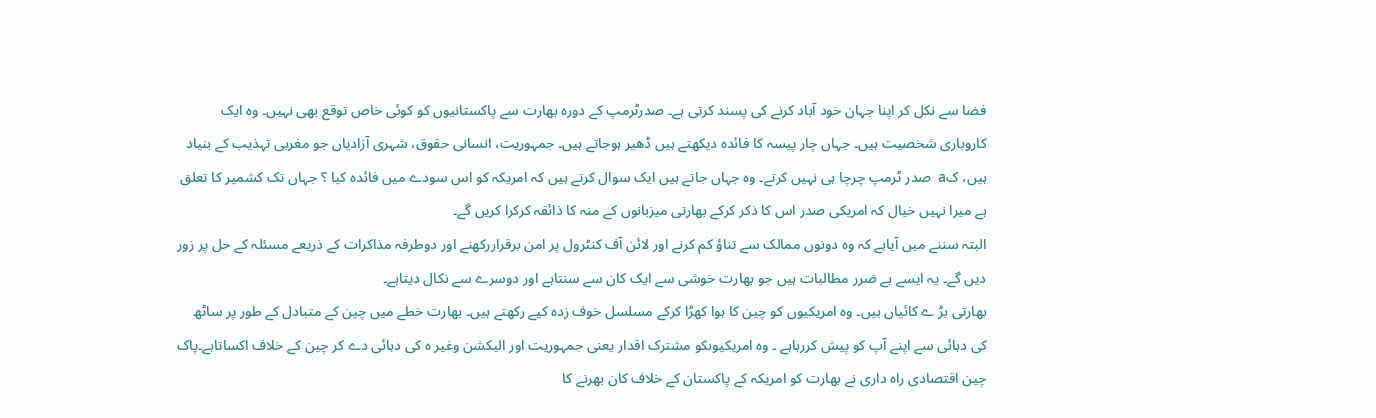فضا سے نکل کر اپنا جہان خود آباد کرنے کی پسند کرتی ہے۔ صدرٹرمپ کے دورہ بھارت سے پاکستانیوں کو کوئی خاص توقع بھی نہیں۔ وہ ایک کاروباری شخصیت ہیں۔ جہاں چار پیسہ کا فائدہ دیکھتے ہیں ڈھیر ہوجاتے ہیں۔ جمہوریت، انسانی حقوق، شہری آزادیاں جو مغربی تہذیب کے بنیاد ہیں، کa  صدر ٹرمپ چرچا ہی نہیں کرتے۔ وہ جہاں جاتے ہیں ایک سوال کرتے ہیں کہ امریکہ کو اس سودے میں فائدہ کیا ؟ جہاں تک کشمیر کا تعلق ہے میرا نہیں خیال کہ امریکی صدر اس کا ذکر کرکے بھارتی میزبانوں کے منہ کا ذائقہ کرکرا کریں گے۔
البتہ سننے میں آیاہے کہ وہ دونوں ممالک سے تناؤ کم کرنے اور لائن آف کنٹرول پر امن برقراررکھنے اور دوطرفہ مذاکرات کے ذریعے مسئلہ کے حل پر زور دیں گے۔ یہ ایسے بے ضرر مطالبات ہیں جو بھارت خوشی سے ایک کان سے سنتاہے اور دوسرے سے نکال دیتاہے۔
بھارتی بڑ ے کائیاں ہیں۔ وہ امریکیوں کو چین کا ہوا کھڑا کرکے مسلسل خوف زدہ کیے رکھتے ہیں۔ بھارت خطے میں چین کے متبادل کے طور پر ساٹھ کی دہائی سے اپنے آپ کو پیش کررہاہے ۔ وہ امریکیوںکو مشترک اقدار یعنی جمہوریت اور الیکشن وغیر ہ کی دہائی دے کر چین کے خلاف اکساتاہے۔پاک چین اقتصادی راہ داری نے بھارت کو امریکہ کے پاکستان کے خلاف کان بھرنے کا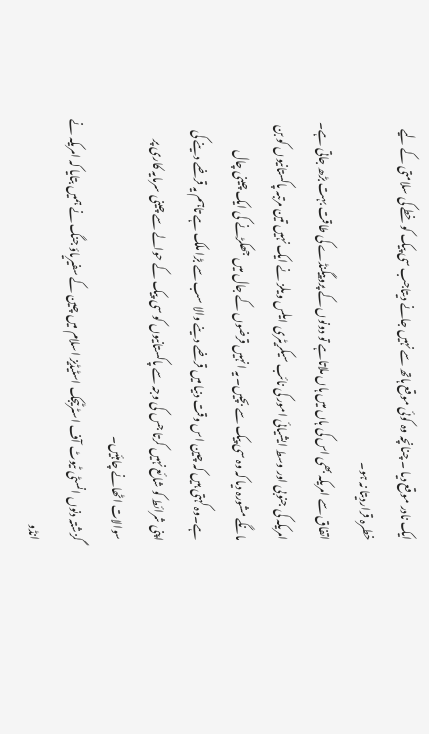ایک نادر موقع دیا ۔ چنانچہ وہ کوئی موقع ہاتھ سے نہیں جانے دیتاجب سی پیک کو خطے کی سلامتی کے لیے خطرہ قراردیتا نہ ہو۔
اتفاق سے امریکہ بھی اس کی ہاں میں ہاں ملاتاہے تو دونوں کے پروپیگنڈے کی طاقت بہت بڑھ جاتی ہے۔ امریکہ کی جنوبی اور وسط ایشیائی امور کی نائب سیکریٹری ایلس ویلز نے ایک نہیں تین مرتبہ پاکستانیوں کو بن مانگے مشورہ دیا کہ وہ سی پیک سے بچیں۔ یہ انہیں قرضوں کے جال میں جھکڑنے کی ایک چینی چال ہے۔وہ کہتی ہیں کہ چین اس وقت دنیا میں قرضے دینے والا سب سے بڑا ملک ہے تاہم یہ قرضے دینے کی اپنی شرائط کو شائع نہیں کرتا جس کی وجہ سے پاکستانیوں کو سی پیک کے حوالے سے چینی سرمایہ کاری پر سوالات اٹھانے چاہئیں۔
گزشتہ دنوں انسٹی ٹیوٹ آف اسٹرٹیجک اسٹیڈیز اسلام میں چین کے سفیریاؤ جنگ نے ہمیں بتایا کہ امریکہ نے انڈو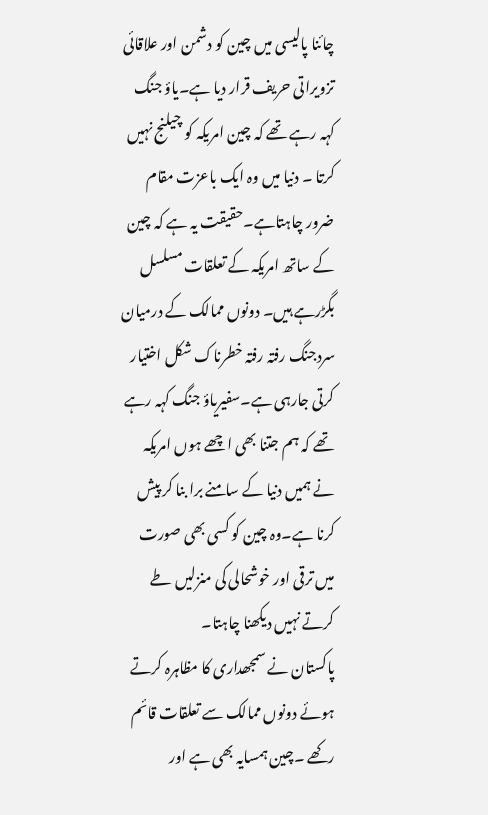چائنا پالیسی میں چین کو دشمن اور علاقائی تزویراتی حریف قرار دیا ہے۔یاؤ جنگ کہہ رہے تھے کہ چین امریکہ کو چیلنج نہیں کرتا ۔ دنیا میں وہ ایک باعزت مقام ضرور چاہتاہے۔حقیقت یہ ہے کہ چین کے ساتھ امریکہ کے تعلقات مسلسل بگڑرہے ہیں۔ دونوں ممالک کے درمیان سردجنگ رفتہ رفتہ خطرناک شکل اختیار کرتی جارہی ہے۔سفیریاؤ جنگ کہہ رہے تھے کہ ہم جتنا بھی اچھے ہوں امریکہ نے ہمیں دنیا کے سامنے برا بنا کر پیش کرنا ہے۔وہ چین کو کسی بھی صورت میں ترقی اور خوشحالی کی منزلیں طے کرتے نہیں دیکھنا چاہتا۔
پاکستان نے سمجھداری کا مظاہرہ کرتے ہوئے دونوں ممالک سے تعلقات قائم رکھے ۔چین ہمسایہ بھی ہے اور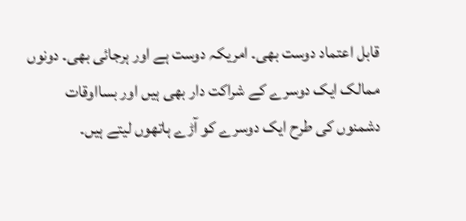قابل اعتماد دوست بھی۔ امریکہ دوست ہے اور ہرجائی بھی۔ دونوں ممالک ایک دوسرے کے شراکت دار بھی ہیں اور بسااوقات دشمنوں کی طرح ایک دوسرے کو آڑے ہاتھوں لیتے ہیں۔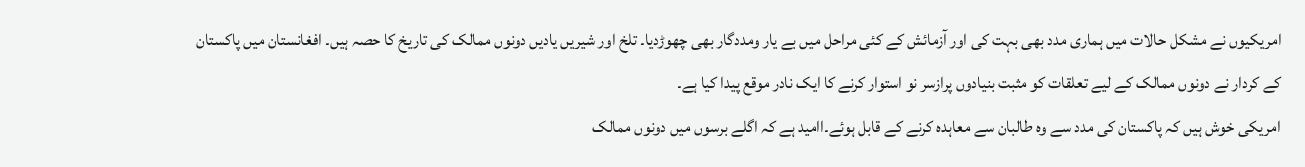امریکیوں نے مشکل حالات میں ہماری مدد بھی بہت کی اور آزمائش کے کئی مراحل میں بے یار ومددگار بھی چھوڑدیا۔ تلخ اور شیریں یادیں دونوں ممالک کی تاریخ کا حصہ ہیں۔ افغانستان میں پاکستان کے کردار نے دونوں ممالک کے لیے تعلقات کو مثبت بنیادوں پرازسر نو استوار کرنے کا ایک نادر موقع پیدا کیا ہے۔
امریکی خوش ہیں کہ پاکستان کی مدد سے وہ طالبان سے معاہدہ کرنے کے قابل ہوئے۔اامید ہے کہ اگلے برسوں میں دونوں ممالک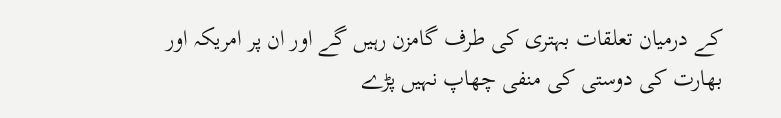کے درمیان تعلقات بہتری کی طرف گامزن رہیں گے اور ان پر امریکہ اور بھارت کی دوستی کی منفی چھاپ نہیں پڑے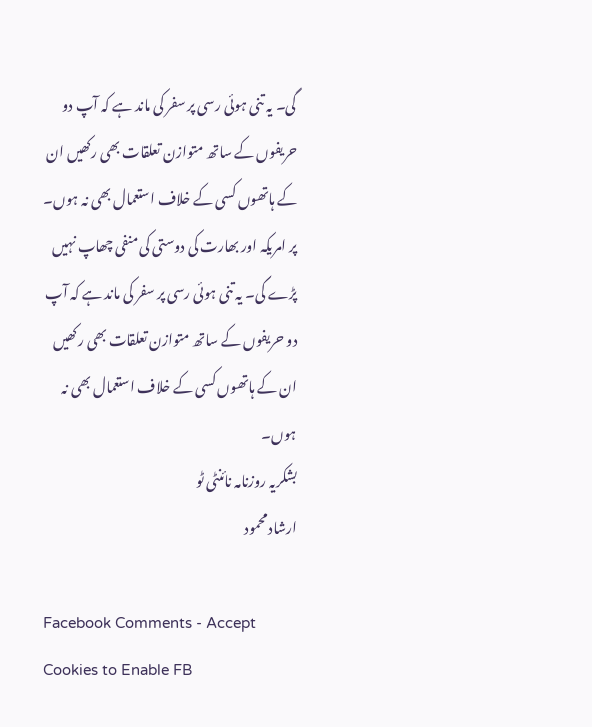گی۔ یہ تنی ہوئی رسی پر سفر کی ماند ہے کہ آپ دو حریفوں کے ساتھ متوازن تعلقات بھی رکھیں ان کے ہاتھوں کسی کے خلاف استعمال بھی نہ ہوں۔ پر امریکہ اور بھارت کی دوستی کی منفی چھاپ نہیں پڑے گی۔ یہ تنی ہوئی رسی پر سفر کی ماند ہے کہ آپ دو حریفوں کے ساتھ متوازن تعلقات بھی رکھیں ان کے ہاتھوں کسی کے خلاف استعمال بھی نہ ہوں۔
بشکریہ روزنامہ نائنٹی ٹو
ارشاد محمود

Facebook Comments - Accept Cookies to Enable FB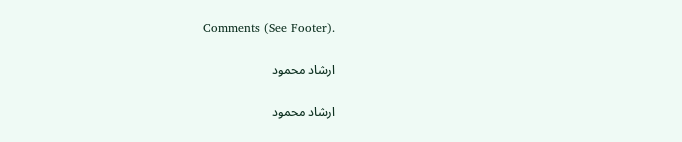Comments (See Footer).

ارشاد محمود

ارشاد محمود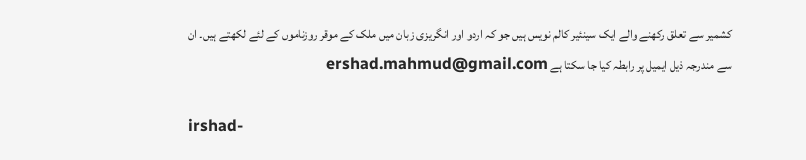کشمیر سے تعلق رکھنے والے ایک سینئیر کالم نویس ہیں جو کہ اردو اور انگریزی زبان میں ملک کے موقر روزناموں کے لئے لکھتے ہیں۔ ان سے مندرجہ ذیل ایمیل پر رابطہ کیا جا سکتا ہے ershad.mahmud@gmail.com

irshad-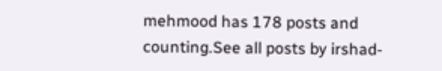mehmood has 178 posts and counting.See all posts by irshad-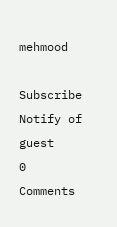mehmood

Subscribe
Notify of
guest
0 Comments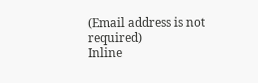(Email address is not required)
Inline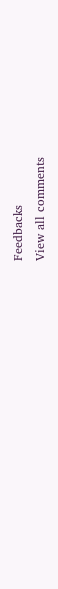Feedbacks
View all comments